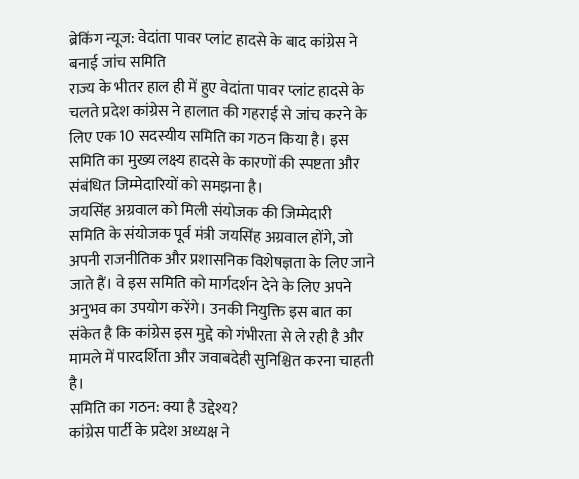ब्रेकिंग न्यूज: वेदांता पावर प्लांट हादसे के बाद कांग्रेस ने बनाई जांच समिति
राज्य के भीतर हाल ही में हुए वेदांता पावर प्लांट हादसे के चलते प्रदेश कांग्रेस ने हालात की गहराई से जांच करने के लिए एक 10 सदस्यीय समिति का गठन किया है। इस समिति का मुख्य लक्ष्य हादसे के कारणों की स्पष्टता और संबंधित जिम्मेदारियों को समझना है।
जयसिंह अग्रवाल को मिली संयोजक की जिम्मेदारी
समिति के संयोजक पूर्व मंत्री जयसिंह अग्रवाल होंगे, जो अपनी राजनीतिक और प्रशासनिक विशेषज्ञता के लिए जाने जाते हैं। वे इस समिति को मार्गदर्शन देने के लिए अपने अनुभव का उपयोग करेंगे। उनकी नियुक्ति इस बात का संकेत है कि कांग्रेस इस मुद्दे को गंभीरता से ले रही है और मामले में पारदर्शिता और जवाबदेही सुनिश्चित करना चाहती है।
समिति का गठन: क्या है उद्देश्य?
कांग्रेस पार्टी के प्रदेश अध्यक्ष ने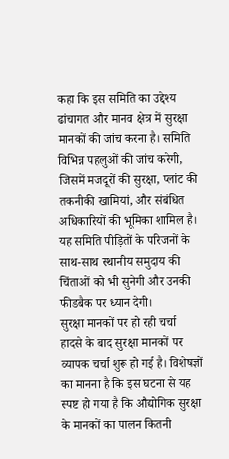कहा कि इस समिति का उद्देश्य ढांचागत और मानव क्षेत्र में सुरक्षा मानकों की जांच करना है। समिति विभिन्न पहलुओं की जांच करेगी, जिसमें मजदूरों की सुरक्षा, प्लांट की तकनीकी खामियां, और संबंधित अधिकारियों की भूमिका शामिल है। यह समिति पीड़ितों के परिजनों के साथ-साथ स्थानीय समुदाय की चिंताओं को भी सुनेगी और उनकी फीडबैक पर ध्यान देगी।
सुरक्षा मानकों पर हो रही चर्चा
हादसे के बाद सुरक्षा मानकों पर व्यापक चर्चा शुरू हो गई है। विशेषज्ञों का मानना है कि इस घटना से यह स्पष्ट हो गया है कि औद्योगिक सुरक्षा के मानकों का पालन कितनी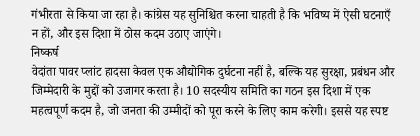गंभीरता से किया जा रहा है। कांग्रेस यह सुनिश्चित करना चाहती है कि भविष्य में ऐसी घटनाएँ न हों, और इस दिशा में ठोस कदम उठाए जाएंगे।
निष्कर्ष
वेदांता पावर प्लांट हादसा केवल एक औद्योगिक दुर्घटना नहीं है, बल्कि यह सुरक्षा, प्रबंधन और जिम्मेदारी के मुद्दों को उजागर करता है। 10 सदस्यीय समिति का गठन इस दिशा में एक महत्वपूर्ण कदम है, जो जनता की उम्मीदों को पूरा करने के लिए काम करेगी। इससे यह स्पष्ट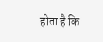होता है कि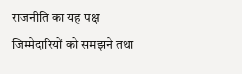राजनीति का यह पक्ष जिम्मेदारियों को समझने तथा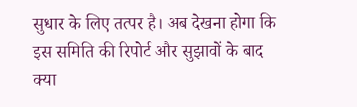सुधार के लिए तत्पर है। अब देखना होगा कि इस समिति की रिपोर्ट और सुझावों के बाद क्या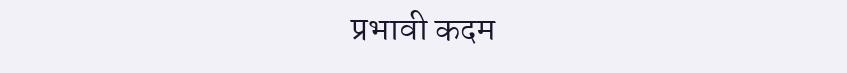प्रभावी कदम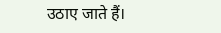उठाए जाते हैं।